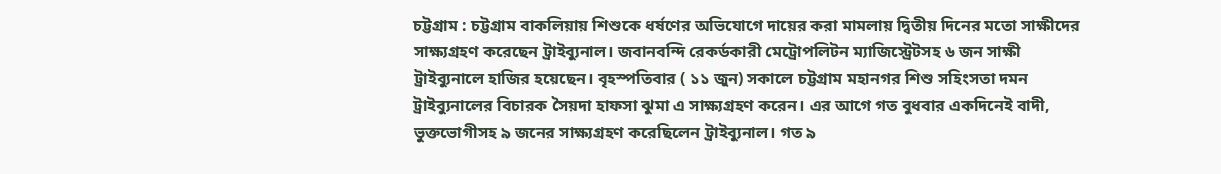চট্টগ্রাম : চট্টগ্রাম বাকলিয়ায় শিশুকে ধর্ষণের অভিযোগে দায়ের করা মামলায় দ্বিতীয় দিনের মতো সাক্ষীদের সাক্ষ্যগ্রহণ করেছেন ট্রাইব্যুনাল। জবানবন্দি রেকর্ডকারী মেট্রোপলিটন ম্যাজিস্ট্রেটসহ ৬ জন সাক্ষী ট্রাইব্যুনালে হাজির হয়েছেন। বৃহস্পতিবার ( ১১ জুন) সকালে চট্টগ্রাম মহানগর শিশু সহিংসতা দমন ট্রাইব্যুনালের বিচারক সৈয়দা হাফসা ঝুমা এ সাক্ষ্যগ্রহণ করেন। এর আগে গত বুধবার একদিনেই বাদী, ভুক্তভোগীসহ ৯ জনের সাক্ষ্যগ্রহণ করেছিলেন ট্রাইব্যুনাল। গত ৯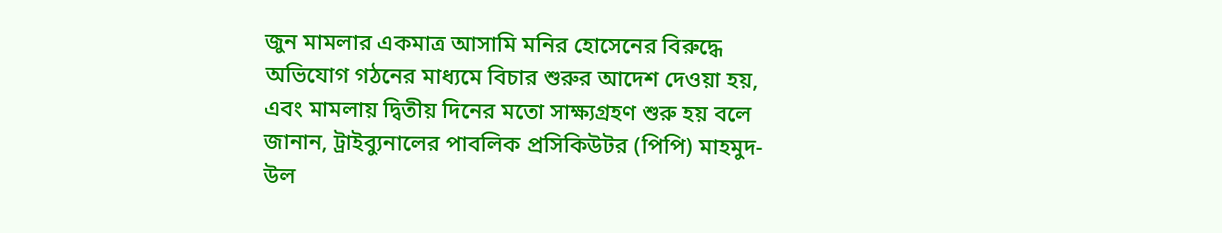জুন মামলার একমাত্র আসামি মনির হোসেনের বিরুদ্ধে অভিযোগ গঠনের মাধ্যমে বিচার শুরুর আদেশ দেওয়া হয়, এবং মামলায় দ্বিতীয় দিনের মতো সাক্ষ্যগ্রহণ শুরু হয় বলে জানান, ট্রাইব্যুনালের পাবলিক প্রসিকিউটর (পিপি) মাহমুদ-উল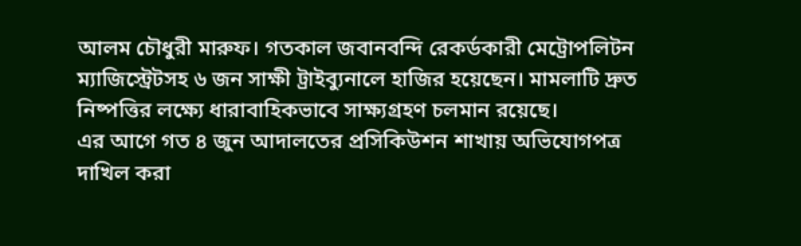আলম চৌধুরী মারুফ। গতকাল জবানবন্দি রেকর্ডকারী মেট্রোপলিটন ম্যাজিস্ট্রেটসহ ৬ জন সাক্ষী ট্রাইব্যুনালে হাজির হয়েছেন। মামলাটি দ্রুত নিষ্পত্তির লক্ষ্যে ধারাবাহিকভাবে সাক্ষ্যগ্রহণ চলমান রয়েছে।
এর আগে গত ৪ জুন আদালতের প্রসিকিউশন শাখায় অভিযোগপত্র দাখিল করা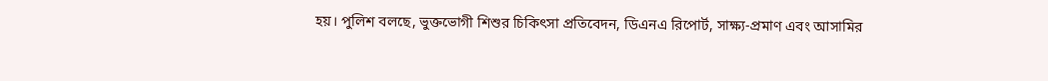হয়। পুলিশ বলছে, ভুক্তভোগী শিশুর চিকিৎসা প্রতিবেদন, ডিএনএ রিপোর্ট, সাক্ষ্য-প্রমাণ এবং আসামির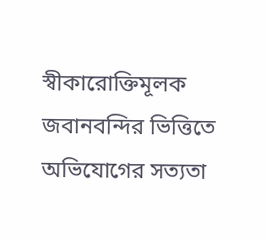স্বীকারোক্তিমূলক জবানবন্দির ভিত্তিতে অভিযোগের সত্যতা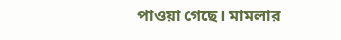পাওয়া গেছে। মামলার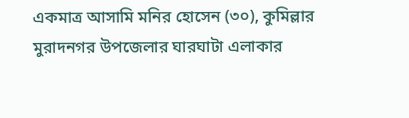একমাত্র আসামি মনির হোসেন (৩০), কুমিল্লার মুরাদনগর উপজেলার ঘারঘাটা এলাকার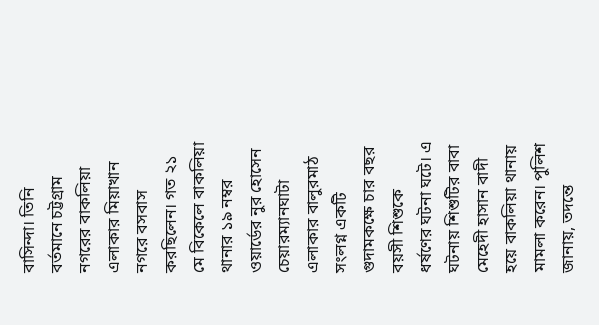বাসিন্দা। তিনি বর্তমানে চট্টগ্রাম নগরের বাকলিয়া এলাকার মিয়াখান নগরে বসবাস করছিলেন। গত ২১ মে বিকেলে বাকলিয়া থানার ১৯ নম্বর ওয়ার্ডের নুর হোসেন চেয়ারম্যানঘাটা এলাকার বালুরমাঠ সংলগ্ন একটি গুদামকক্ষে চার বছর বয়সী শিশুকে ধর্ষণের ঘটনা ঘটে। এ ঘটনায় শিশুটির বাবা মেহেদী হাসান বাদী হয়ে বাকলিয়া থানায় মামলা করেন। পুলিশ জানায়, তদন্তে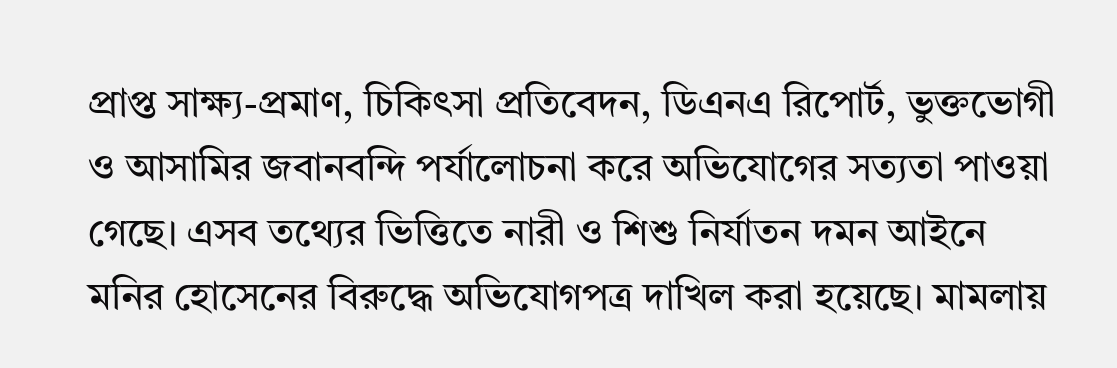প্রাপ্ত সাক্ষ্য-প্রমাণ, চিকিৎসা প্রতিবেদন, ডিএনএ রিপোর্ট, ভুক্তভোগী ও আসামির জবানবন্দি পর্যালোচনা করে অভিযোগের সত্যতা পাওয়া গেছে। এসব তথ্যের ভিত্তিতে নারী ও শিশু নির্যাতন দমন আইনে মনির হোসেনের বিরুদ্ধে অভিযোগপত্র দাখিল করা হয়েছে। মামলায়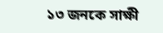১৩ জনকে সাক্ষী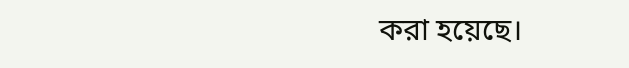করা হয়েছে।